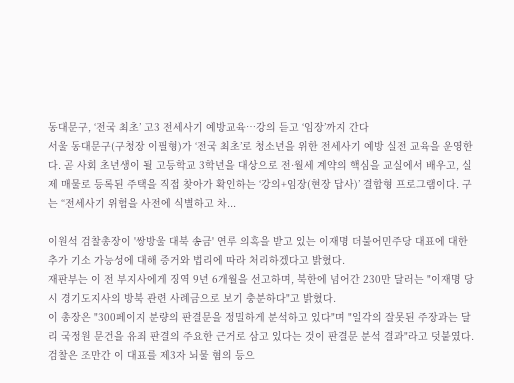동대문구, ‘전국 최초’ 고3 전세사기 예방교육…강의 듣고 ‘임장’까지 간다
서울 동대문구(구청장 이필형)가 ‘전국 최초’로 청소년을 위한 전세사기 예방 실전 교육을 운영한다. 곧 사회 초년생이 될 고등학교 3학년을 대상으로 전·월세 계약의 핵심을 교실에서 배우고, 실제 매물로 등록된 주택을 직접 찾아가 확인하는 ‘강의+임장(현장 답사)’ 결합형 프로그램이다. 구는 “전세사기 위험을 사전에 식별하고 차...

이원석 검찰총장이 '쌍방울 대북 송금' 연루 의혹을 받고 있는 이재명 더불어민주당 대표에 대한 추가 기소 가능성에 대해 증거와 법리에 따라 처리하겠다고 밝혔다.
재판부는 이 전 부지사에게 징역 9년 6개월을 선고하며, 북한에 넘어간 230만 달러는 "이재명 당시 경기도지사의 방북 관련 사례금으로 보기 충분하다"고 밝혔다.
이 총장은 "300페이지 분량의 판결문을 정밀하게 분석하고 있다"며 "일각의 잘못된 주장과는 달리 국정원 문건을 유죄 판결의 주요한 근거로 삼고 있다는 것이 판결문 분석 결과"라고 덧붙였다.
검찰은 조만간 이 대표를 제3자 뇌물 혐의 등으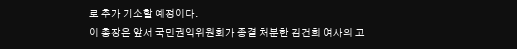로 추가 기소할 예정이다.
이 총장은 앞서 국민권익위원회가 종결 처분한 김건희 여사의 고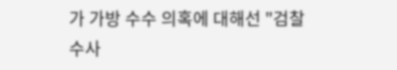가 가방 수수 의혹에 대해선 "검찰 수사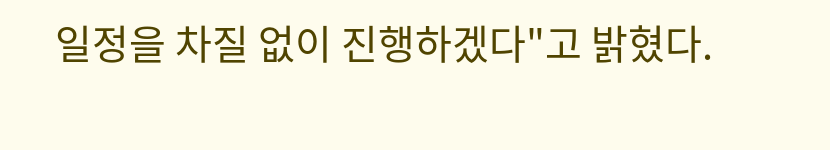일정을 차질 없이 진행하겠다"고 밝혔다.